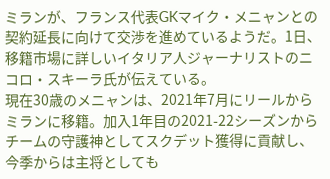ミランが、フランス代表GKマイク・メニャンとの契約延長に向けて交渉を進めているようだ。1日、移籍市場に詳しいイタリア人ジャーナリストのニコロ・スキーラ氏が伝えている。
現在30歳のメニャンは、2021年7月にリールからミランに移籍。加入1年目の2021-22シーズンからチームの守護神としてスクデット獲得に貢献し、今季からは主将としても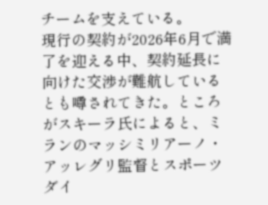チームを支えている。
現行の契約が2026年6月で満了を迎える中、契約延長に向けた交渉が難航しているとも噂されてきた。ところがスキーラ氏によると、ミランのマッシミリアーノ・アッレグリ監督とスポーツダイ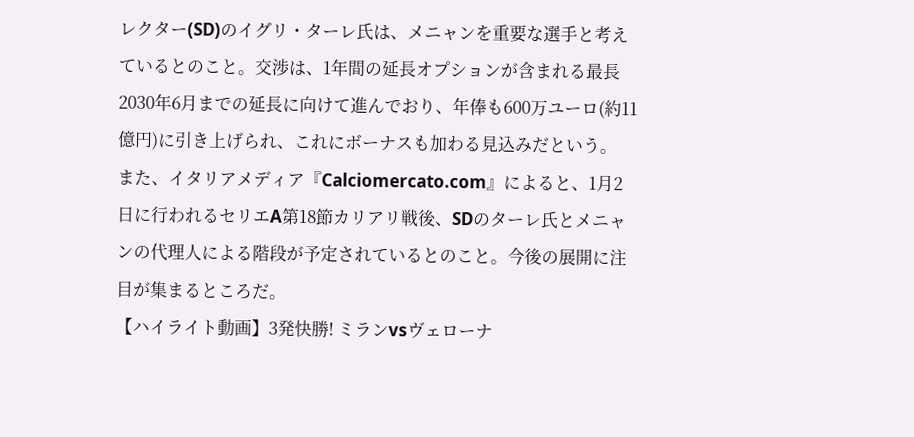レクター(SD)のイグリ・ターレ氏は、メニャンを重要な選手と考えているとのこと。交渉は、1年間の延長オプションが含まれる最長2030年6月までの延長に向けて進んでおり、年俸も600万ユーロ(約11億円)に引き上げられ、これにボーナスも加わる見込みだという。
また、イタリアメディア『Calciomercato.com』によると、1月2日に行われるセリエA第18節カリアリ戦後、SDのターレ氏とメニャンの代理人による階段が予定されているとのこと。今後の展開に注目が集まるところだ。
【ハイライト動画】3発快勝! ミランvsヴェローナ